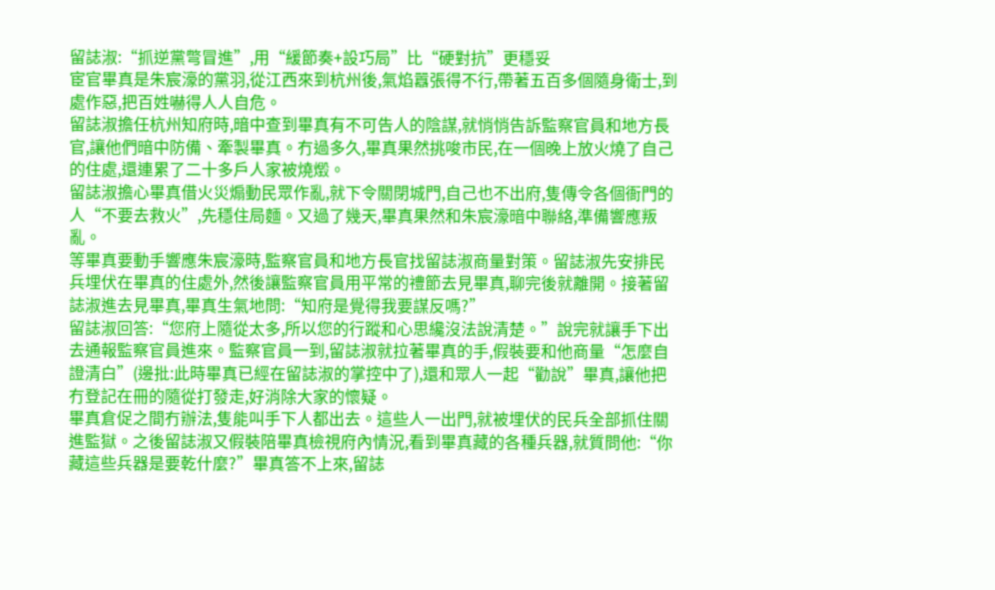留誌淑:“抓逆黨彆冒進”,用“緩節奏+設巧局”比“硬對抗”更穩妥
宦官畢真是朱宸濠的黨羽,從江西來到杭州後,氣焰囂張得不行,帶著五百多個隨身衛士,到處作惡,把百姓嚇得人人自危。
留誌淑擔任杭州知府時,暗中查到畢真有不可告人的陰謀,就悄悄告訴監察官員和地方長官,讓他們暗中防備、牽製畢真。冇過多久,畢真果然挑唆市民,在一個晚上放火燒了自己的住處,還連累了二十多戶人家被燒燬。
留誌淑擔心畢真借火災煽動民眾作亂,就下令關閉城門,自己也不出府,隻傳令各個衙門的人“不要去救火”,先穩住局麵。又過了幾天,畢真果然和朱宸濠暗中聯絡,準備響應叛亂。
等畢真要動手響應朱宸濠時,監察官員和地方長官找留誌淑商量對策。留誌淑先安排民兵埋伏在畢真的住處外,然後讓監察官員用平常的禮節去見畢真,聊完後就離開。接著留誌淑進去見畢真,畢真生氣地問:“知府是覺得我要謀反嗎?”
留誌淑回答:“您府上隨從太多,所以您的行蹤和心思纔沒法說清楚。”說完就讓手下出去通報監察官員進來。監察官員一到,留誌淑就拉著畢真的手,假裝要和他商量“怎麼自證清白”(邊批:此時畢真已經在留誌淑的掌控中了),還和眾人一起“勸說”畢真,讓他把冇登記在冊的隨從打發走,好消除大家的懷疑。
畢真倉促之間冇辦法,隻能叫手下人都出去。這些人一出門,就被埋伏的民兵全部抓住關進監獄。之後留誌淑又假裝陪畢真檢視府內情況,看到畢真藏的各種兵器,就質問他:“你藏這些兵器是要乾什麼?”畢真答不上來,留誌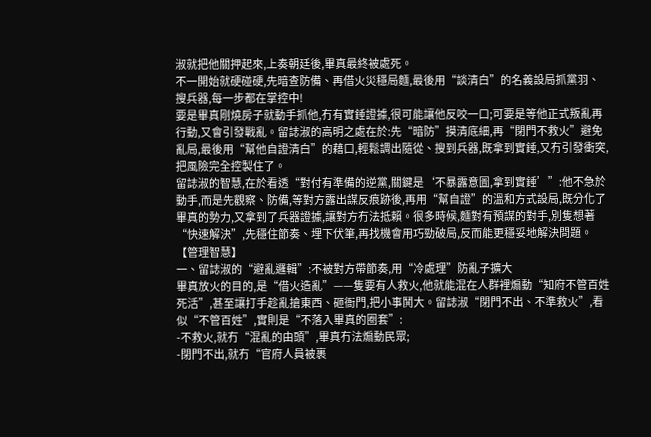淑就把他關押起來,上奏朝廷後,畢真最終被處死。
不一開始就硬碰硬,先暗查防備、再借火災穩局麵,最後用“談清白”的名義設局抓黨羽、搜兵器,每一步都在掌控中!
要是畢真剛燒房子就動手抓他,冇有實錘證據,很可能讓他反咬一口;可要是等他正式叛亂再行動,又會引發戰亂。留誌淑的高明之處在於:先“暗防”摸清底細,再“閉門不救火”避免亂局,最後用“幫他自證清白”的藉口,輕鬆調出隨從、搜到兵器,既拿到實錘,又冇引發衝突,把風險完全控製住了。
留誌淑的智慧,在於看透“對付有準備的逆黨,關鍵是‘不暴露意圖,拿到實錘’”:他不急於動手,而是先觀察、防備,等對方露出謀反痕跡後,再用“幫自證”的溫和方式設局,既分化了畢真的勢力,又拿到了兵器證據,讓對方冇法抵賴。很多時候,麵對有預謀的對手,別隻想著“快速解決”,先穩住節奏、埋下伏筆,再找機會用巧勁破局,反而能更穩妥地解決問題。
【管理智慧】
一、留誌淑的“避亂邏輯”:不被對方帶節奏,用“冷處理”防亂子擴大
畢真放火的目的,是“借火造亂”——隻要有人救火,他就能混在人群裡煽動“知府不管百姓死活”,甚至讓打手趁亂搶東西、砸衙門,把小事鬨大。留誌淑“閉門不出、不準救火”,看似“不管百姓”,實則是“不落入畢真的圈套”:
-不救火,就冇“混亂的由頭”,畢真冇法煽動民眾;
-閉門不出,就冇“官府人員被裹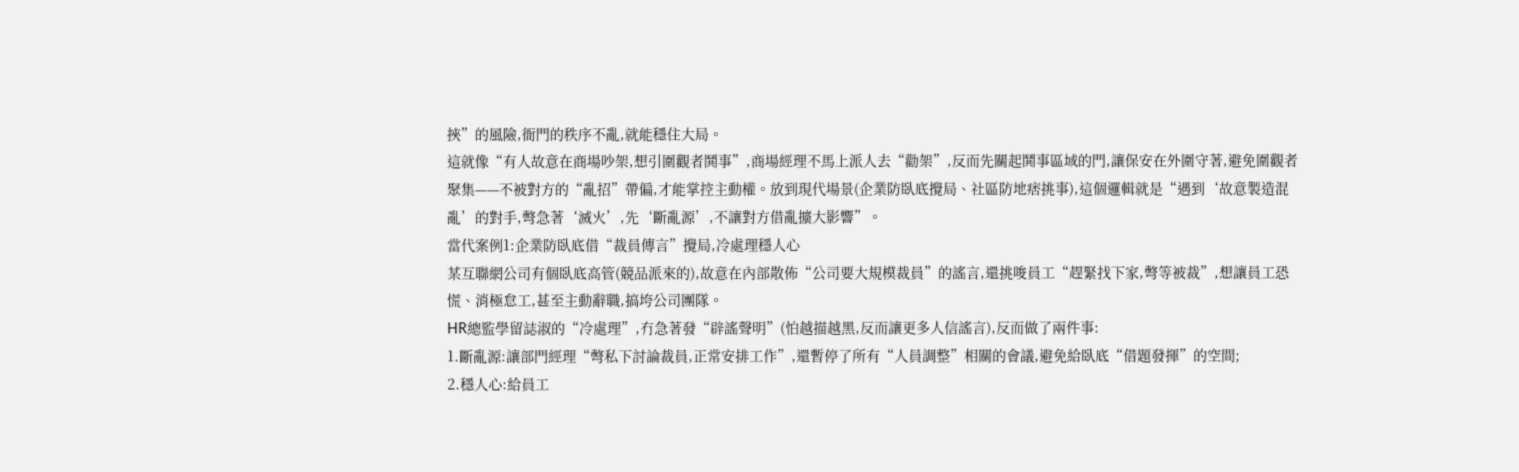挾”的風險,衙門的秩序不亂,就能穩住大局。
這就像“有人故意在商場吵架,想引圍觀者鬨事”,商場經理不馬上派人去“勸架”,反而先關起鬨事區域的門,讓保安在外圍守著,避免圍觀者聚集——不被對方的“亂招”帶偏,才能掌控主動權。放到現代場景(企業防臥底攪局、社區防地痞挑事),這個邏輯就是“遇到‘故意製造混亂’的對手,彆急著‘滅火’,先‘斷亂源’,不讓對方借亂擴大影響”。
當代案例1:企業防臥底借“裁員傳言”攪局,冷處理穩人心
某互聯網公司有個臥底高管(競品派來的),故意在內部散佈“公司要大規模裁員”的謠言,還挑唆員工“趕緊找下家,彆等被裁”,想讓員工恐慌、消極怠工,甚至主動辭職,搞垮公司團隊。
HR總監學留誌淑的“冷處理”,冇急著發“辟謠聲明”(怕越描越黑,反而讓更多人信謠言),反而做了兩件事:
1.斷亂源:讓部門經理“彆私下討論裁員,正常安排工作”,還暫停了所有“人員調整”相關的會議,避免給臥底“借題發揮”的空間;
2.穩人心:給員工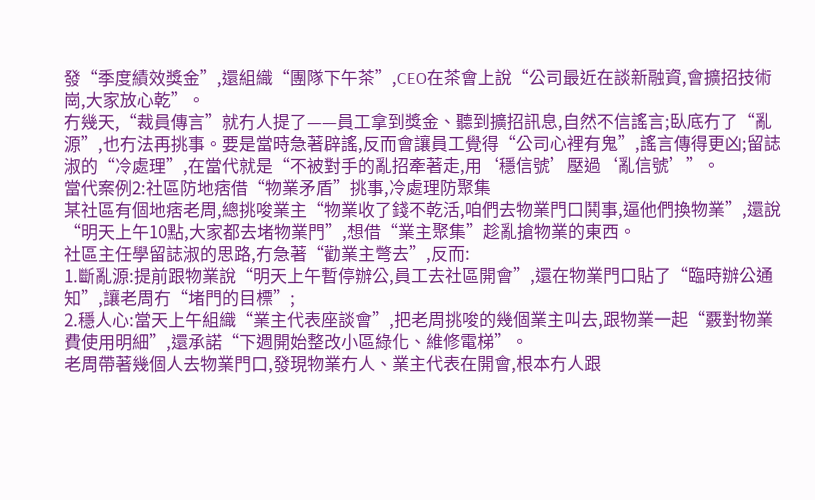發“季度績效獎金”,還組織“團隊下午茶”,CEO在茶會上說“公司最近在談新融資,會擴招技術崗,大家放心乾”。
冇幾天,“裁員傳言”就冇人提了——員工拿到獎金、聽到擴招訊息,自然不信謠言;臥底冇了“亂源”,也冇法再挑事。要是當時急著辟謠,反而會讓員工覺得“公司心裡有鬼”,謠言傳得更凶;留誌淑的“冷處理”,在當代就是“不被對手的亂招牽著走,用‘穩信號’壓過‘亂信號’”。
當代案例2:社區防地痞借“物業矛盾”挑事,冷處理防聚集
某社區有個地痞老周,總挑唆業主“物業收了錢不乾活,咱們去物業門口鬨事,逼他們換物業”,還說“明天上午10點,大家都去堵物業門”,想借“業主聚集”趁亂搶物業的東西。
社區主任學留誌淑的思路,冇急著“勸業主彆去”,反而:
1.斷亂源:提前跟物業說“明天上午暫停辦公,員工去社區開會”,還在物業門口貼了“臨時辦公通知”,讓老周冇“堵門的目標”;
2.穩人心:當天上午組織“業主代表座談會”,把老周挑唆的幾個業主叫去,跟物業一起“覈對物業費使用明細”,還承諾“下週開始整改小區綠化、維修電梯”。
老周帶著幾個人去物業門口,發現物業冇人、業主代表在開會,根本冇人跟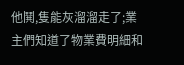他鬨,隻能灰溜溜走了;業主們知道了物業費明細和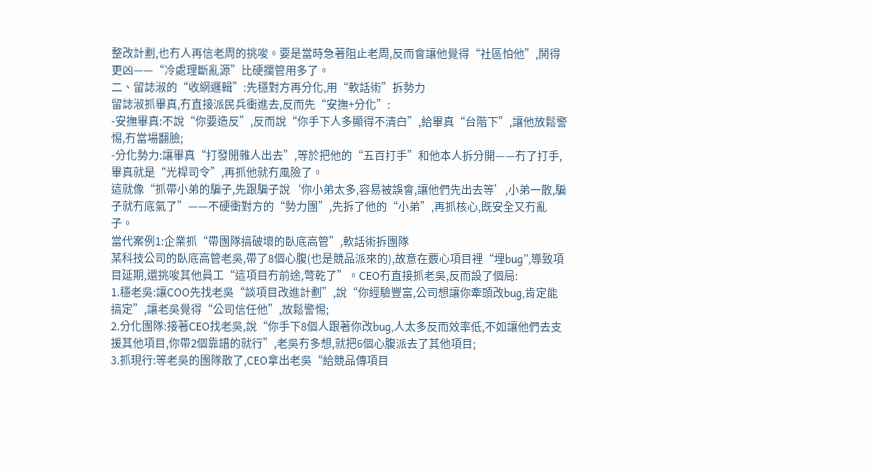整改計劃,也冇人再信老周的挑唆。要是當時急著阻止老周,反而會讓他覺得“社區怕他”,鬨得更凶——“冷處理斷亂源”比硬攔管用多了。
二、留誌淑的“收網邏輯”:先穩對方再分化,用“軟話術”拆勢力
留誌淑抓畢真,冇直接派民兵衝進去,反而先“安撫+分化”:
-安撫畢真:不說“你要造反”,反而說“你手下人多顯得不清白”,給畢真“台階下”,讓他放鬆警惕,冇當場翻臉;
-分化勢力:讓畢真“打發閒雜人出去”,等於把他的“五百打手”和他本人拆分開——冇了打手,畢真就是“光桿司令”,再抓他就冇風險了。
這就像“抓帶小弟的騙子,先跟騙子說‘你小弟太多,容易被誤會,讓他們先出去等’,小弟一散,騙子就冇底氣了”——不硬衝對方的“勢力團”,先拆了他的“小弟”,再抓核心,既安全又冇亂子。
當代案例1:企業抓“帶團隊搞破壞的臥底高管”,軟話術拆團隊
某科技公司的臥底高管老吳,帶了8個心腹(也是競品派來的),故意在覈心項目裡“埋bug”,導致項目延期,還挑唆其他員工“這項目冇前途,彆乾了”。CEO冇直接抓老吳,反而設了個局:
1.穩老吳:讓COO先找老吳“談項目改進計劃”,說“你經驗豐富,公司想讓你牽頭改bug,肯定能搞定”,讓老吳覺得“公司信任他”,放鬆警惕;
2.分化團隊:接著CEO找老吳,說“你手下8個人跟著你改bug,人太多反而效率低,不如讓他們去支援其他項目,你帶2個靠譜的就行”,老吳冇多想,就把6個心腹派去了其他項目;
3.抓現行:等老吳的團隊散了,CEO拿出老吳“給競品傳項目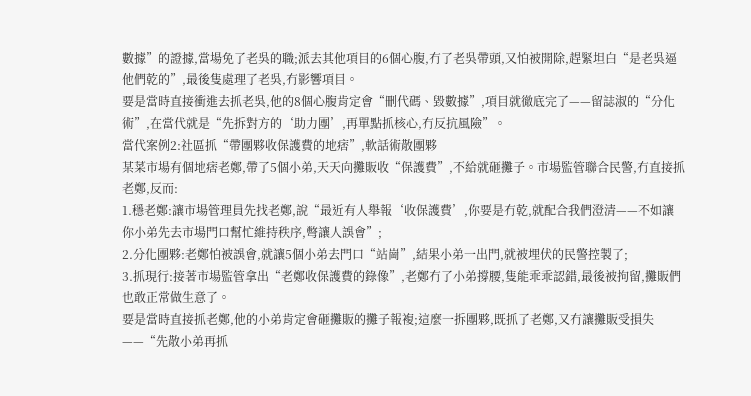數據”的證據,當場免了老吳的職;派去其他項目的6個心腹,冇了老吳帶頭,又怕被開除,趕緊坦白“是老吳逼他們乾的”,最後隻處理了老吳,冇影響項目。
要是當時直接衝進去抓老吳,他的8個心腹肯定會“刪代碼、毀數據”,項目就徹底完了——留誌淑的“分化術”,在當代就是“先拆對方的‘助力團’,再單點抓核心,冇反抗風險”。
當代案例2:社區抓“帶團夥收保護費的地痞”,軟話術散團夥
某菜市場有個地痞老鄭,帶了5個小弟,天天向攤販收“保護費”,不給就砸攤子。市場監管聯合民警,冇直接抓老鄭,反而:
1.穩老鄭:讓市場管理員先找老鄭,說“最近有人舉報‘收保護費’,你要是冇乾,就配合我們澄清——不如讓你小弟先去市場門口幫忙維持秩序,彆讓人誤會”;
2.分化團夥:老鄭怕被誤會,就讓5個小弟去門口“站崗”,結果小弟一出門,就被埋伏的民警控製了;
3.抓現行:接著市場監管拿出“老鄭收保護費的錄像”,老鄭冇了小弟撐腰,隻能乖乖認錯,最後被拘留,攤販們也敢正常做生意了。
要是當時直接抓老鄭,他的小弟肯定會砸攤販的攤子報複;這麼一拆團夥,既抓了老鄭,又冇讓攤販受損失——“先散小弟再抓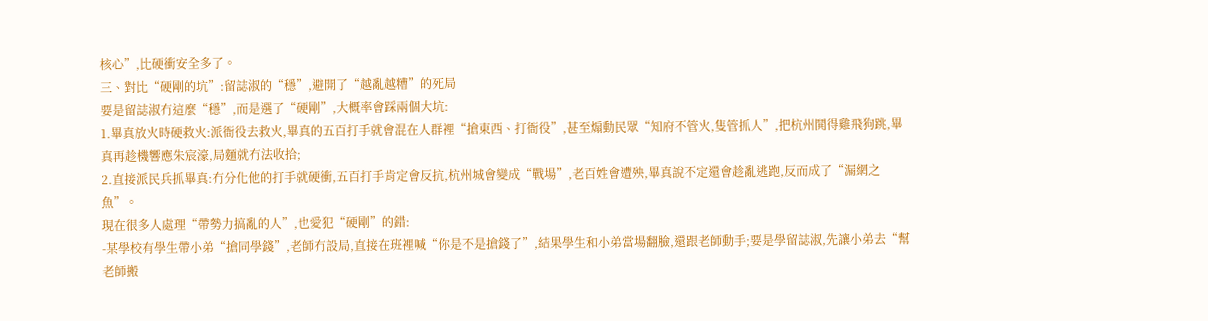核心”,比硬衝安全多了。
三、對比“硬剛的坑”:留誌淑的“穩”,避開了“越亂越糟”的死局
要是留誌淑冇這麼“穩”,而是選了“硬剛”,大概率會踩兩個大坑:
1.畢真放火時硬救火:派衙役去救火,畢真的五百打手就會混在人群裡“搶東西、打衙役”,甚至煽動民眾“知府不管火,隻管抓人”,把杭州鬨得雞飛狗跳,畢真再趁機響應朱宸濠,局麵就冇法收拾;
2.直接派民兵抓畢真:冇分化他的打手就硬衝,五百打手肯定會反抗,杭州城會變成“戰場”,老百姓會遭殃,畢真說不定還會趁亂逃跑,反而成了“漏網之魚”。
現在很多人處理“帶勢力搞亂的人”,也愛犯“硬剛”的錯:
-某學校有學生帶小弟“搶同學錢”,老師冇設局,直接在班裡喊“你是不是搶錢了”,結果學生和小弟當場翻臉,還跟老師動手;要是學留誌淑,先讓小弟去“幫老師搬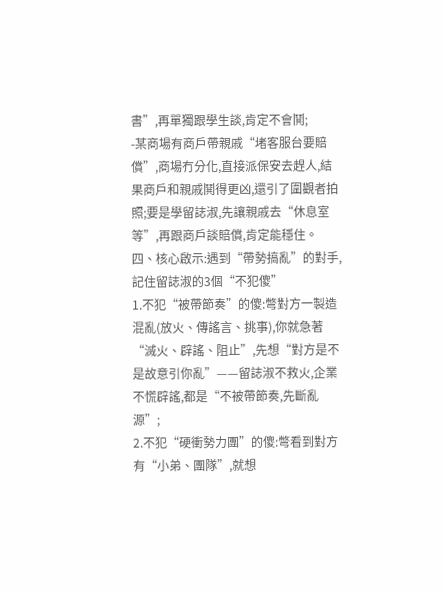書”,再單獨跟學生談,肯定不會鬨;
-某商場有商戶帶親戚“堵客服台要賠償”,商場冇分化,直接派保安去趕人,結果商戶和親戚鬨得更凶,還引了圍觀者拍照;要是學留誌淑,先讓親戚去“休息室等”,再跟商戶談賠償,肯定能穩住。
四、核心啟示:遇到“帶勢搞亂”的對手,記住留誌淑的3個“不犯傻”
1.不犯“被帶節奏”的傻:彆對方一製造混亂(放火、傳謠言、挑事),你就急著“滅火、辟謠、阻止”,先想“對方是不是故意引你亂”——留誌淑不救火,企業不慌辟謠,都是“不被帶節奏,先斷亂源”;
2.不犯“硬衝勢力團”的傻:彆看到對方有“小弟、團隊”,就想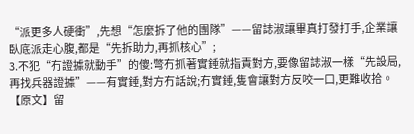“派更多人硬衝”,先想“怎麼拆了他的團隊”——留誌淑讓畢真打發打手,企業讓臥底派走心腹,都是“先拆助力,再抓核心”;
3.不犯“冇證據就動手”的傻:彆冇抓著實錘就指責對方,要像留誌淑一樣“先設局,再找兵器證據”——有實錘,對方冇話說;冇實錘,隻會讓對方反咬一口,更難收拾。
【原文】留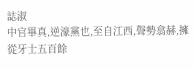誌淑
中官畢真,逆濠黨也,至自江西,聲勢翕赫,擁從牙士五百餘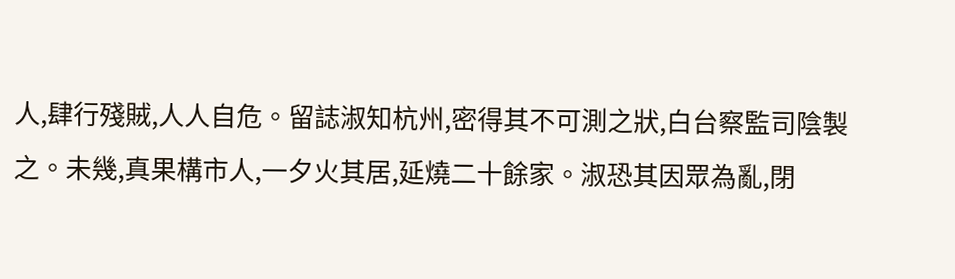人,肆行殘賊,人人自危。留誌淑知杭州,密得其不可測之狀,白台察監司陰製之。未幾,真果構市人,一夕火其居,延燒二十餘家。淑恐其因眾為亂,閉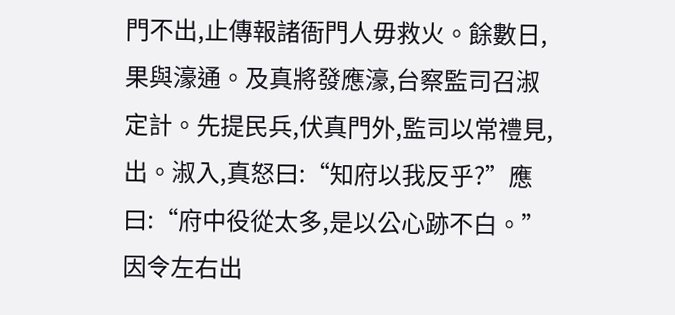門不出,止傳報諸衙門人毋救火。餘數日,果與濠通。及真將發應濠,台察監司召淑定計。先提民兵,伏真門外,監司以常禮見,出。淑入,真怒曰:“知府以我反乎?”應曰:“府中役從太多,是以公心跡不白。”因令左右出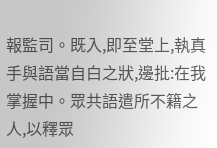報監司。既入,即至堂上,執真手與語當自白之狀,邊批:在我掌握中。眾共語遣所不籍之人,以釋眾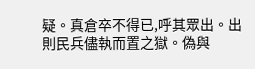疑。真倉卒不得已,呼其眾出。出則民兵儘執而置之獄。偽與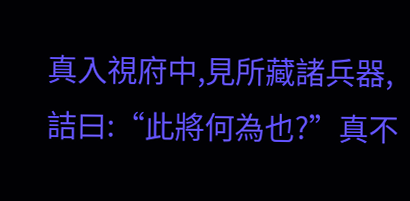真入視府中,見所藏諸兵器,詰曰:“此將何為也?”真不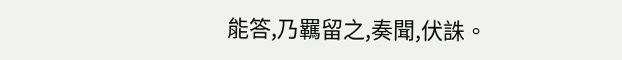能答,乃羈留之,奏聞,伏誅。